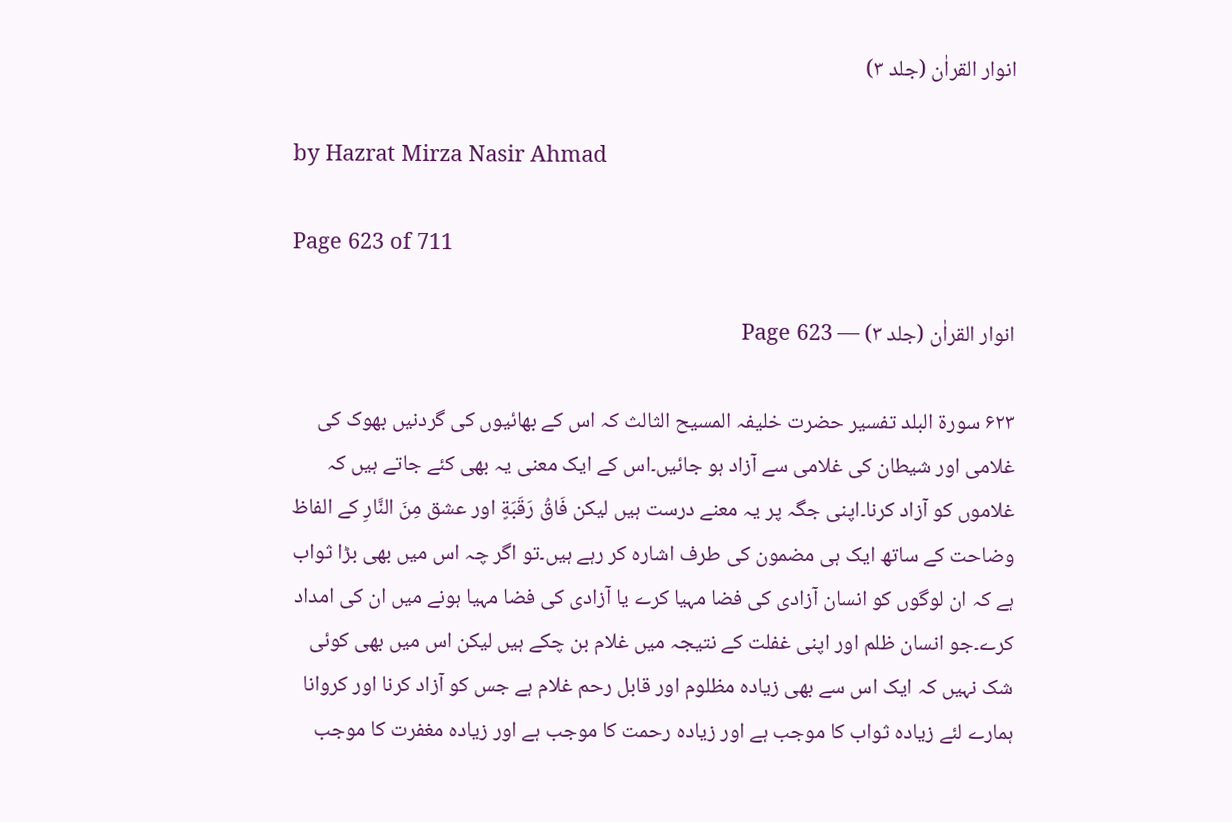انوار القراٰن (جلد ۳)

by Hazrat Mirza Nasir Ahmad

Page 623 of 711

انوار القراٰن (جلد ۳) — Page 623

۶۲۳ سورة البلد تفسیر حضرت خلیفہ المسیح الثالث کہ اس کے بھائیوں کی گردنیں بھوک کی غلامی اور شیطان کی غلامی سے آزاد ہو جائیں۔اس کے ایک معنی یہ بھی کئے جاتے ہیں کہ غلاموں کو آزاد کرنا۔اپنی جگہ پر یہ معنے درست ہیں لیکن فَاقُ رَقَبَةٍ اور عشق مِنَ النَّارِ کے الفاظ وضاحت کے ساتھ ایک ہی مضمون کی طرف اشارہ کر رہے ہیں۔تو اگر چہ اس میں بھی بڑا ثواب ہے کہ ان لوگوں کو انسان آزادی کی فضا مہیا کرے یا آزادی کی فضا مہیا ہونے میں ان کی امداد کرے۔جو انسان ظلم اور اپنی غفلت کے نتیجہ میں غلام بن چکے ہیں لیکن اس میں بھی کوئی شک نہیں کہ ایک اس سے بھی زیادہ مظلوم اور قابل رحم غلام ہے جس کو آزاد کرنا اور کروانا ہمارے لئے زیادہ ثواب کا موجب ہے اور زیادہ رحمت کا موجب ہے اور زیادہ مغفرت کا موجب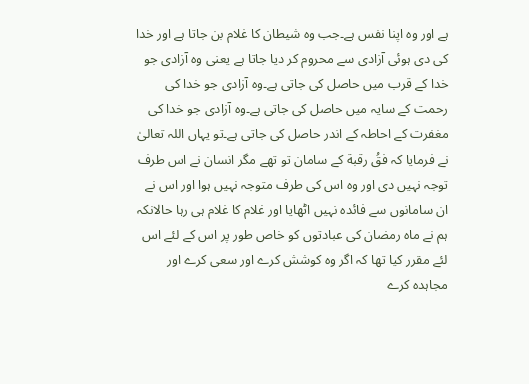ہے اور وہ اپنا نفس ہے۔جب وہ شیطان کا غلام بن جاتا ہے اور خدا کی دی ہوئی آزادی سے محروم کر دیا جاتا ہے یعنی وہ آزادی جو خدا کے قرب میں حاصل کی جاتی ہے۔وہ آزادی جو خدا کی رحمت کے سایہ میں حاصل کی جاتی ہے۔وہ آزادی جو خدا کی مغفرت کے احاطہ کے اندر حاصل کی جاتی ہے۔تو یہاں اللہ تعالیٰ نے فرمایا کہ فقُ رقبة کے سامان تو تھے مگر انسان نے اس طرف توجہ نہیں دی اور وہ اس کی طرف متوجہ نہیں ہوا اور اس نے ان سامانوں سے فائدہ نہیں اٹھایا اور غلام کا غلام ہی رہا حالانکہ ہم نے ماہ رمضان کی عبادتوں کو خاص طور پر اس کے لئے اس لئے مقرر کیا تھا کہ اگر وہ کوشش کرے اور سعی کرے اور مجاہدہ کرے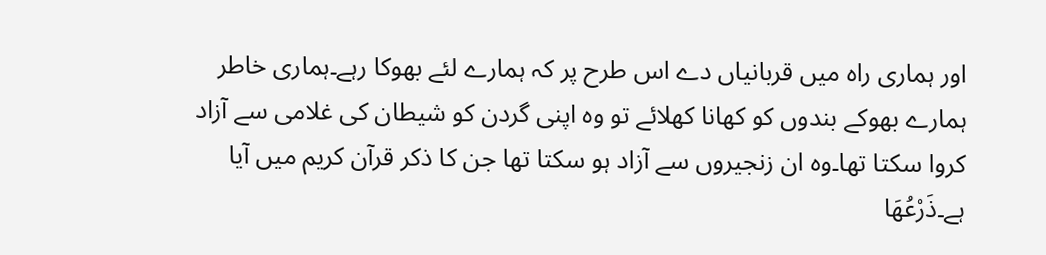اور ہماری راہ میں قربانیاں دے اس طرح پر کہ ہمارے لئے بھوکا رہے۔ہماری خاطر ہمارے بھوکے بندوں کو کھانا کھلائے تو وہ اپنی گردن کو شیطان کی غلامی سے آزاد کروا سکتا تھا۔وہ ان زنجیروں سے آزاد ہو سکتا تھا جن کا ذکر قرآن کریم میں آیا ہے۔ذَرْعُهَا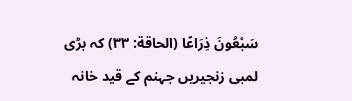سَبْعُونَ ذِرَاعًا (الحاقة: ۳۳) کہ بڑی لمبی زنجیریں جہنم کے قید خانہ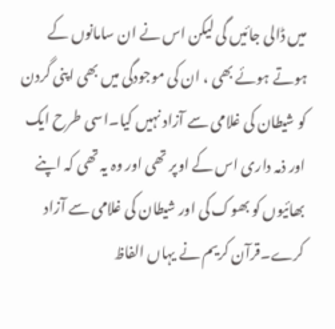میں ڈالی جائیں گی لیکن اس نے ان سامانوں کے ہوتے ہوئے بھی ، ان کی موجودگی میں بھی اپنی گردن کو شیطان کی غلامی سے آزاد نہیں کیا۔اسی طرح ایک اور ذمہ داری اس کے اوپر تھی اور وہ یہ تھی کہ اپنے بھائیوں کو بھوک کی اور شیطان کی غلامی سے آزاد کرے۔قرآن کریم نے یہاں الفاظ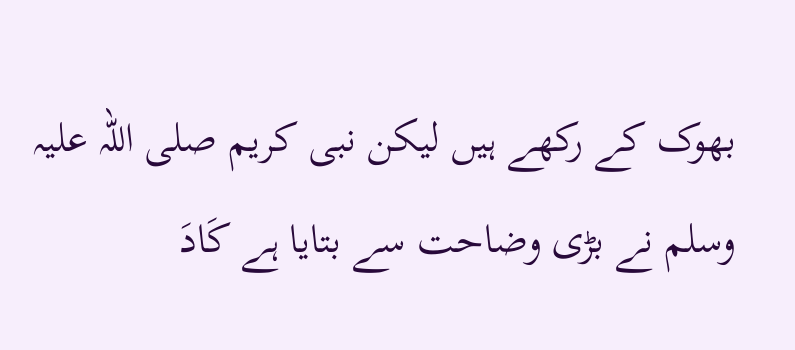بھوک کے رکھے ہیں لیکن نبی کریم صلی اللہ علیہ وسلم نے بڑی وضاحت سے بتایا ہے كَادَ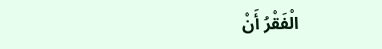الْفَقْرُ أَنْ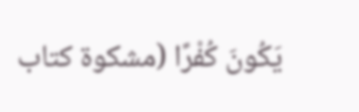يَكُونَ كُفْرًا (مشکوۃ کتاب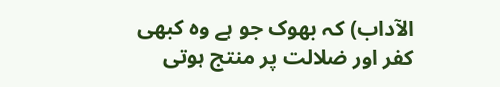الآداب) کہ بھوک جو ہے وہ کبھی کفر اور ضلالت پر منتج ہوتی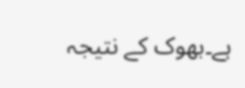ہے۔بھوک کے نتیجہ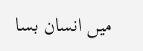میں انسان بسا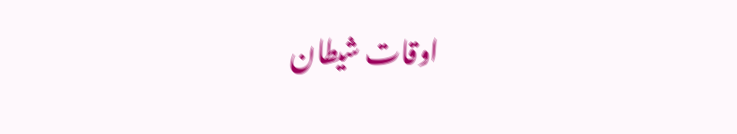اوقات شیطان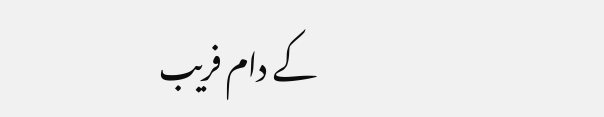کے دام فریب